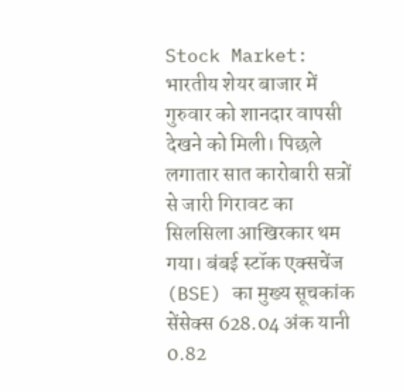Stock Market: भारतीय शेयर बाजार में गुरुवार को शानदार वापसी देखने को मिली। पिछले लगातार सात कारोबारी सत्रों से जारी गिरावट का सिलसिला आखिरकार थम गया। बंबई स्टॉक एक्सचेंज (BSE) का मुख्य सूचकांक सेंसेक्स 628.04 अंक यानी 0.82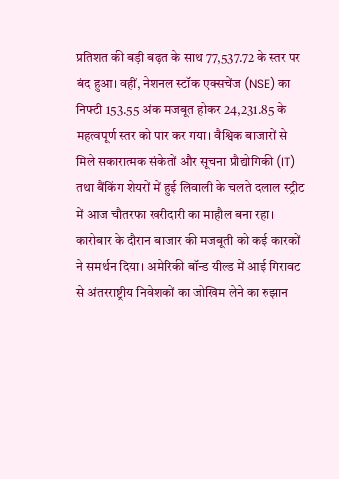प्रतिशत की बड़ी बढ़त के साथ 77,537.72 के स्तर पर बंद हुआ। वहीं, नेशनल स्टॉक एक्सचेंज (NSE) का निफ्टी 153.55 अंक मजबूत होकर 24,231.85 के महत्वपूर्ण स्तर को पार कर गया। वैश्विक बाजारों से मिले सकारात्मक संकेतों और सूचना प्रौद्योगिकी (IT) तथा बैंकिंग शेयरों में हुई लिवाली के चलते दलाल स्ट्रीट में आज चौतरफा खरीदारी का माहौल बना रहा।
कारोबार के दौरान बाजार की मजबूती को कई कारकों ने समर्थन दिया। अमेरिकी बॉन्ड यील्ड में आई गिरावट से अंतरराष्ट्रीय निवेशकों का जोखिम लेने का रुझान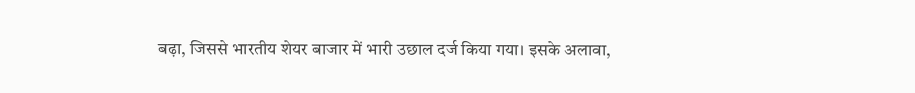बढ़ा, जिससे भारतीय शेयर बाजार में भारी उछाल दर्ज किया गया। इसके अलावा,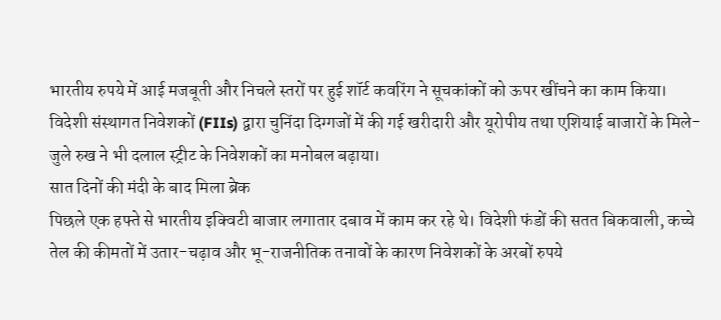भारतीय रुपये में आई मजबूती और निचले स्तरों पर हुई शॉर्ट कवरिंग ने सूचकांकों को ऊपर खींचने का काम किया। विदेशी संस्थागत निवेशकों (FIIs) द्वारा चुनिंदा दिग्गजों में की गई खरीदारी और यूरोपीय तथा एशियाई बाजारों के मिले-जुले रुख ने भी दलाल स्ट्रीट के निवेशकों का मनोबल बढ़ाया।
सात दिनों की मंदी के बाद मिला ब्रेक
पिछले एक हफ्ते से भारतीय इक्विटी बाजार लगातार दबाव में काम कर रहे थे। विदेशी फंडों की सतत बिकवाली, कच्चे तेल की कीमतों में उतार-चढ़ाव और भू-राजनीतिक तनावों के कारण निवेशकों के अरबों रुपये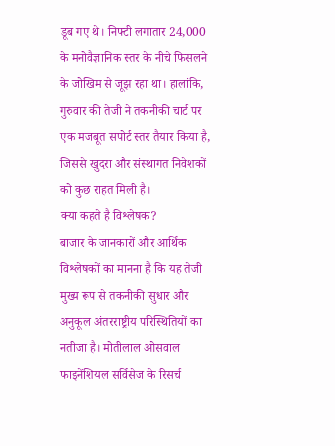डूब गए थे। निफ्टी लगातार 24,000 के मनोवैज्ञानिक स्तर के नीचे फिसलने के जोखिम से जूझ रहा था। हालांकि, गुरुवार की तेजी ने तकनीकी चार्ट पर एक मजबूत सपोर्ट स्तर तैयार किया है, जिससे खुदरा और संस्थागत निवेशकों को कुछ राहत मिली है।
क्या कहते है विश्लेषक?
बाजार के जानकारों और आर्थिक विश्लेषकों का मानना है कि यह तेजी मुख्य रूप से तकनीकी सुधार और अनुकूल अंतरराष्ट्रीय परिस्थितियों का नतीजा है। मोतीलाल ओसवाल फाइनेंशियल सर्विसेज के रिसर्च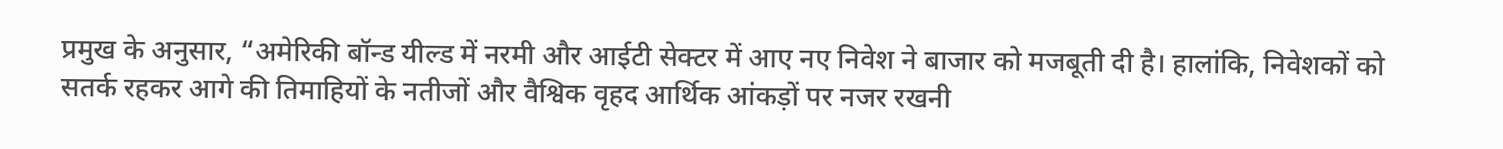प्रमुख के अनुसार, “अमेरिकी बॉन्ड यील्ड में नरमी और आईटी सेक्टर में आए नए निवेश ने बाजार को मजबूती दी है। हालांकि, निवेशकों को सतर्क रहकर आगे की तिमाहियों के नतीजों और वैश्विक वृहद आर्थिक आंकड़ों पर नजर रखनी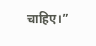चाहिए।”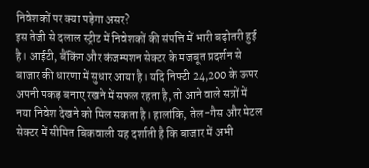निवेशकों पर क्या पड़ेगा असर?
इस तेजी से दलाल स्ट्रीट में निवेशकों की संपत्ति में भारी बढ़ोतरी हुई है। आईटी, बैंकिंग और कंजम्पशन सेक्टर के मजबूत प्रदर्शन से बाजार की धारणा में सुधार आया है। यदि निफ्टी 24,200 के ऊपर अपनी पकड़ बनाए रखने में सफल रहता है, तो आने वाले सत्रों में नया निवेश देखने को मिल सकता है। हालांकि, तेल-गैस और मेटल सेक्टर में सीमित बिकवाली यह दर्शाती है कि बाजार में अभी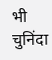भी चुनिंदा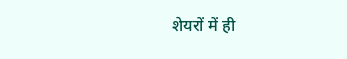शेयरों में ही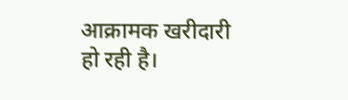आक्रामक खरीदारी हो रही है।